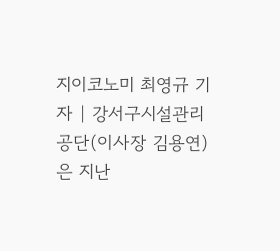지이코노미 최영규 기자 | 강서구시설관리공단(이사장 김용연)은 지난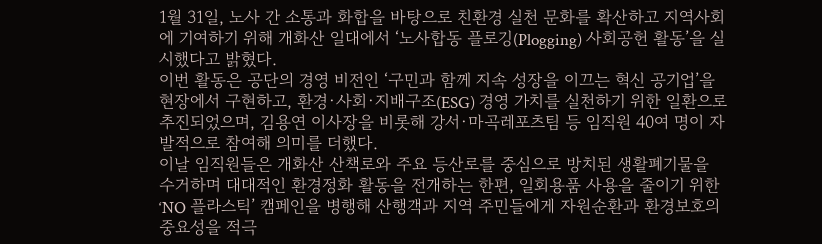1월 31일, 노사 간 소통과 화합을 바탕으로 친환경 실천 문화를 확산하고 지역사회에 기여하기 위해 개화산 일대에서 ‘노사합동 플로깅(Plogging) 사회공헌 활동’을 실시했다고 밝혔다.
이번 활동은 공단의 경영 비전인 ‘구민과 함께 지속 성장을 이끄는 혁신 공기업’을 현장에서 구현하고, 환경·사회·지배구조(ESG) 경영 가치를 실천하기 위한 일환으로 추진되었으며, 김용연 이사장을 비롯해 강서·마곡레포츠팀 등 임직원 40여 명이 자발적으로 참여해 의미를 더했다.
이날 임직원들은 개화산 산책로와 주요 등산로를 중심으로 방치된 생활폐기물을 수거하며 대대적인 환경정화 활동을 전개하는 한편, 일회용품 사용을 줄이기 위한 ‘NO 플라스틱’ 캠페인을 병행해 산행객과 지역 주민들에게 자원순환과 환경보호의 중요성을 적극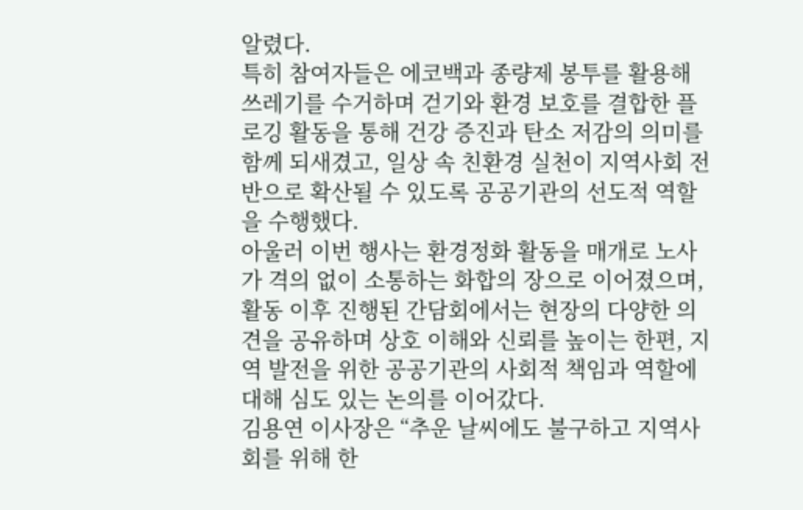알렸다.
특히 참여자들은 에코백과 종량제 봉투를 활용해 쓰레기를 수거하며 걷기와 환경 보호를 결합한 플로깅 활동을 통해 건강 증진과 탄소 저감의 의미를 함께 되새겼고, 일상 속 친환경 실천이 지역사회 전반으로 확산될 수 있도록 공공기관의 선도적 역할을 수행했다.
아울러 이번 행사는 환경정화 활동을 매개로 노사가 격의 없이 소통하는 화합의 장으로 이어졌으며, 활동 이후 진행된 간담회에서는 현장의 다양한 의견을 공유하며 상호 이해와 신뢰를 높이는 한편, 지역 발전을 위한 공공기관의 사회적 책임과 역할에 대해 심도 있는 논의를 이어갔다.
김용연 이사장은 “추운 날씨에도 불구하고 지역사회를 위해 한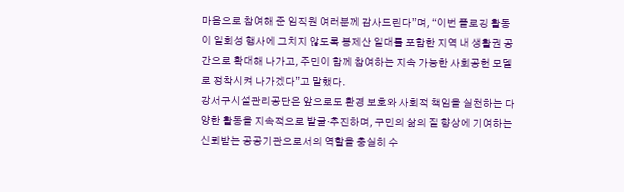마음으로 참여해 준 임직원 여러분께 감사드린다”며, “이번 플로깅 활동이 일회성 행사에 그치지 않도록 봉제산 일대를 포함한 지역 내 생활권 공간으로 확대해 나가고, 주민이 함께 참여하는 지속 가능한 사회공헌 모델로 정착시켜 나가겠다”고 말했다.
강서구시설관리공단은 앞으로도 환경 보호와 사회적 책임을 실천하는 다양한 활동을 지속적으로 발굴·추진하며, 구민의 삶의 질 향상에 기여하는 신뢰받는 공공기관으로서의 역할을 충실히 수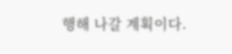행해 나갈 계획이다.